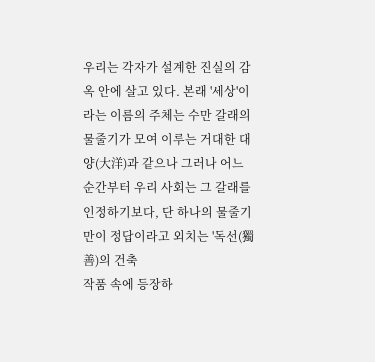우리는 각자가 설계한 진실의 감옥 안에 살고 있다. 본래 '세상'이라는 이름의 주체는 수만 갈래의 물줄기가 모여 이루는 거대한 대양(大洋)과 같으나 그러나 어느 순간부터 우리 사회는 그 갈래를 인정하기보다, 단 하나의 물줄기만이 정답이라고 외치는 '독선(獨善)의 건축
작품 속에 등장하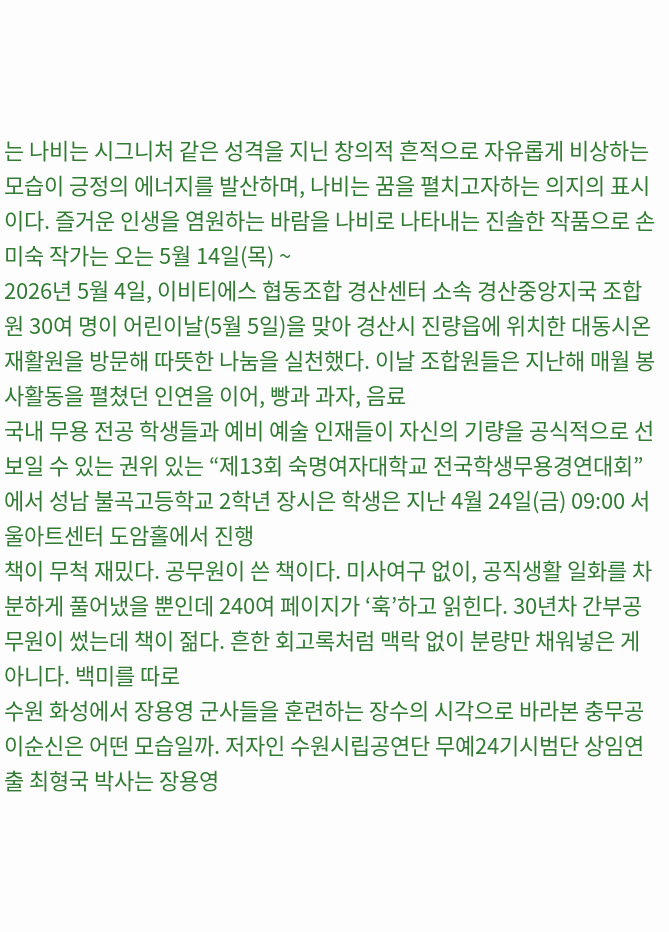는 나비는 시그니처 같은 성격을 지닌 창의적 흔적으로 자유롭게 비상하는 모습이 긍정의 에너지를 발산하며, 나비는 꿈을 펼치고자하는 의지의 표시이다. 즐거운 인생을 염원하는 바람을 나비로 나타내는 진솔한 작품으로 손미숙 작가는 오는 5월 14일(목) ~
2026년 5월 4일, 이비티에스 협동조합 경산센터 소속 경산중앙지국 조합원 30여 명이 어린이날(5월 5일)을 맞아 경산시 진량읍에 위치한 대동시온재활원을 방문해 따뜻한 나눔을 실천했다. 이날 조합원들은 지난해 매월 봉사활동을 펼쳤던 인연을 이어, 빵과 과자, 음료
국내 무용 전공 학생들과 예비 예술 인재들이 자신의 기량을 공식적으로 선보일 수 있는 권위 있는 “제13회 숙명여자대학교 전국학생무용경연대회”에서 성남 불곡고등학교 2학년 장시은 학생은 지난 4월 24일(금) 09:00 서울아트센터 도암홀에서 진행
책이 무척 재밌다. 공무원이 쓴 책이다. 미사여구 없이, 공직생활 일화를 차분하게 풀어냈을 뿐인데 240여 페이지가 ‘훅’하고 읽힌다. 30년차 간부공무원이 썼는데 책이 젊다. 흔한 회고록처럼 맥락 없이 분량만 채워넣은 게 아니다. 백미를 따로
수원 화성에서 장용영 군사들을 훈련하는 장수의 시각으로 바라본 충무공 이순신은 어떤 모습일까. 저자인 수원시립공연단 무예24기시범단 상임연출 최형국 박사는 장용영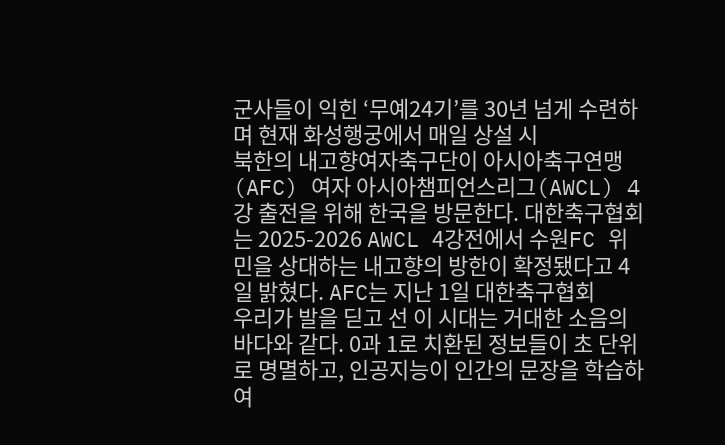군사들이 익힌 ‘무예24기’를 30년 넘게 수련하며 현재 화성행궁에서 매일 상설 시
북한의 내고향여자축구단이 아시아축구연맹(AFC) 여자 아시아챔피언스리그(AWCL) 4강 출전을 위해 한국을 방문한다. 대한축구협회는 2025-2026 AWCL 4강전에서 수원FC 위민을 상대하는 내고향의 방한이 확정됐다고 4일 밝혔다. AFC는 지난 1일 대한축구협회
우리가 발을 딛고 선 이 시대는 거대한 소음의 바다와 같다. 0과 1로 치환된 정보들이 초 단위로 명멸하고, 인공지능이 인간의 문장을 학습하여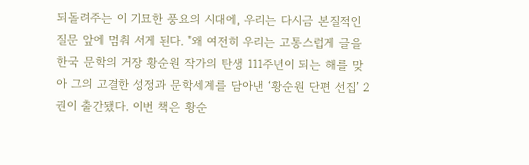되돌려주는 이 기묘한 풍요의 시대에, 우리는 다시금 본질적인 질문 앞에 멈춰 서게 된다. "왜 여전히 우리는 고통스럽게 글을
한국 문학의 거장 황순원 작가의 탄생 111주년이 되는 해를 맞아 그의 고결한 성정과 문학세계를 담아낸 ‘황순원 단편 선집’ 2권이 출간됐다. 이번 책은 황순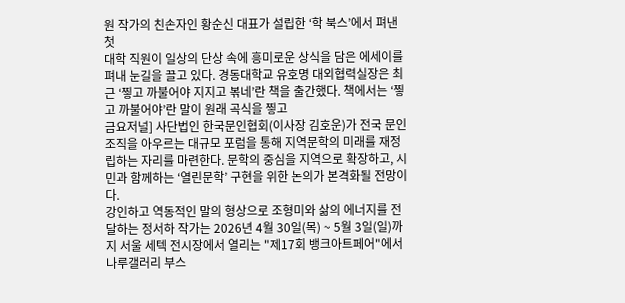원 작가의 친손자인 황순신 대표가 설립한 ‘학 북스’에서 펴낸 첫
대학 직원이 일상의 단상 속에 흥미로운 상식을 담은 에세이를 펴내 눈길을 끌고 있다. 경동대학교 유호명 대외협력실장은 최근 ‘찧고 까불어야 지지고 볶네’란 책을 출간했다. 책에서는 ‘찧고 까불어야’란 말이 원래 곡식을 찧고
금요저널] 사단법인 한국문인협회(이사장 김호운)가 전국 문인 조직을 아우르는 대규모 포럼을 통해 지역문학의 미래를 재정립하는 자리를 마련한다. 문학의 중심을 지역으로 확장하고, 시민과 함께하는 ‘열린문학’ 구현을 위한 논의가 본격화될 전망이다.
강인하고 역동적인 말의 형상으로 조형미와 삶의 에너지를 전달하는 정서하 작가는 2026년 4월 30일(목) ~ 5월 3일(일)까지 서울 세텍 전시장에서 열리는 "제17회 뱅크아트페어"에서 나루갤러리 부스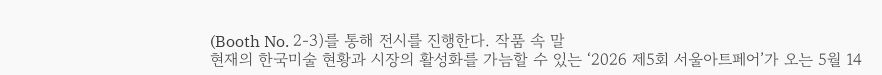(Booth No. 2-3)를 통해 전시를 진행한다. 작품 속 말
현재의 한국미술 현황과 시장의 활성화를 가늠할 수 있는 ‘2026 제5회 서울아트페어’가 오는 5월 14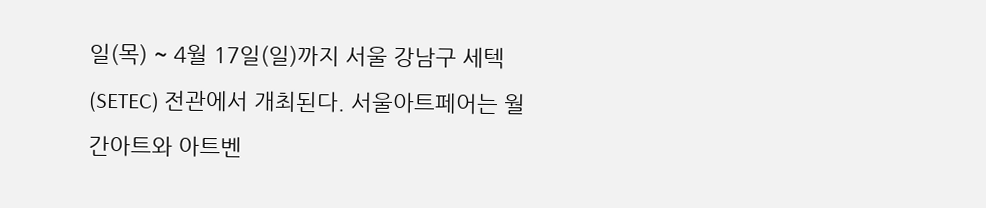일(목) ~ 4월 17일(일)까지 서울 강남구 세텍(SETEC) 전관에서 개최된다. 서울아트페어는 월간아트와 아트벤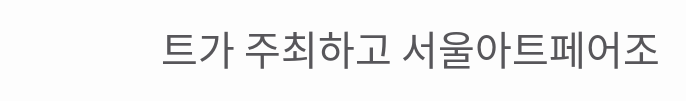트가 주최하고 서울아트페어조